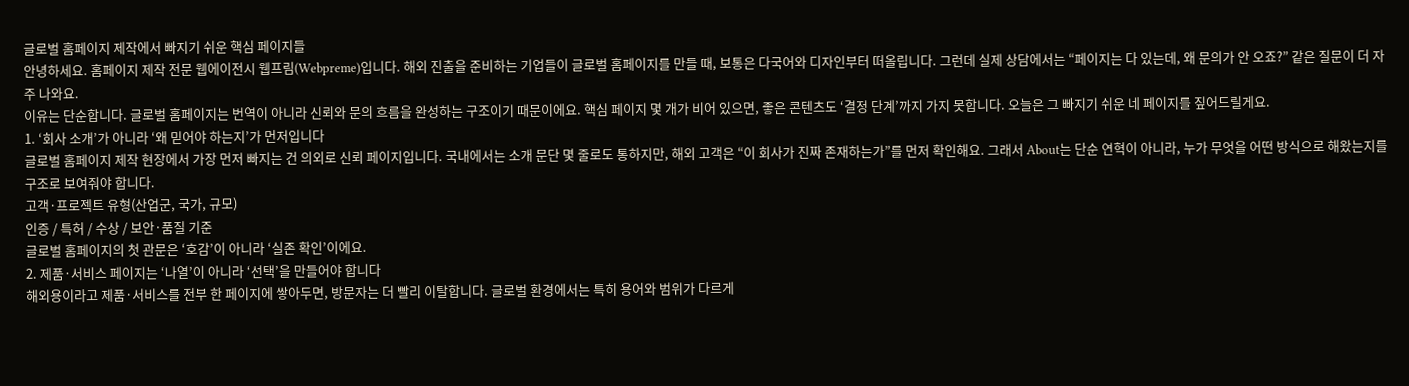글로벌 홈페이지 제작에서 빠지기 쉬운 핵심 페이지들
안녕하세요. 홈페이지 제작 전문 웹에이전시 웹프림(Webpreme)입니다. 해외 진출을 준비하는 기업들이 글로벌 홈페이지를 만들 때, 보통은 다국어와 디자인부터 떠올립니다. 그런데 실제 상담에서는 “페이지는 다 있는데, 왜 문의가 안 오죠?” 같은 질문이 더 자주 나와요.
이유는 단순합니다. 글로벌 홈페이지는 번역이 아니라 신뢰와 문의 흐름을 완성하는 구조이기 때문이에요. 핵심 페이지 몇 개가 비어 있으면, 좋은 콘텐츠도 ‘결정 단계’까지 가지 못합니다. 오늘은 그 빠지기 쉬운 네 페이지를 짚어드릴게요.
1. ‘회사 소개’가 아니라 ‘왜 믿어야 하는지’가 먼저입니다
글로벌 홈페이지 제작 현장에서 가장 먼저 빠지는 건 의외로 신뢰 페이지입니다. 국내에서는 소개 문단 몇 줄로도 통하지만, 해외 고객은 “이 회사가 진짜 존재하는가”를 먼저 확인해요. 그래서 About는 단순 연혁이 아니라, 누가 무엇을 어떤 방식으로 해왔는지를 구조로 보여줘야 합니다.
고객·프로젝트 유형(산업군, 국가, 규모)
인증 / 특허 / 수상 / 보안·품질 기준
글로벌 홈페이지의 첫 관문은 ‘호감’이 아니라 ‘실존 확인’이에요.
2. 제품·서비스 페이지는 ‘나열’이 아니라 ‘선택’을 만들어야 합니다
해외용이라고 제품·서비스를 전부 한 페이지에 쌓아두면, 방문자는 더 빨리 이탈합니다. 글로벌 환경에서는 특히 용어와 범위가 다르게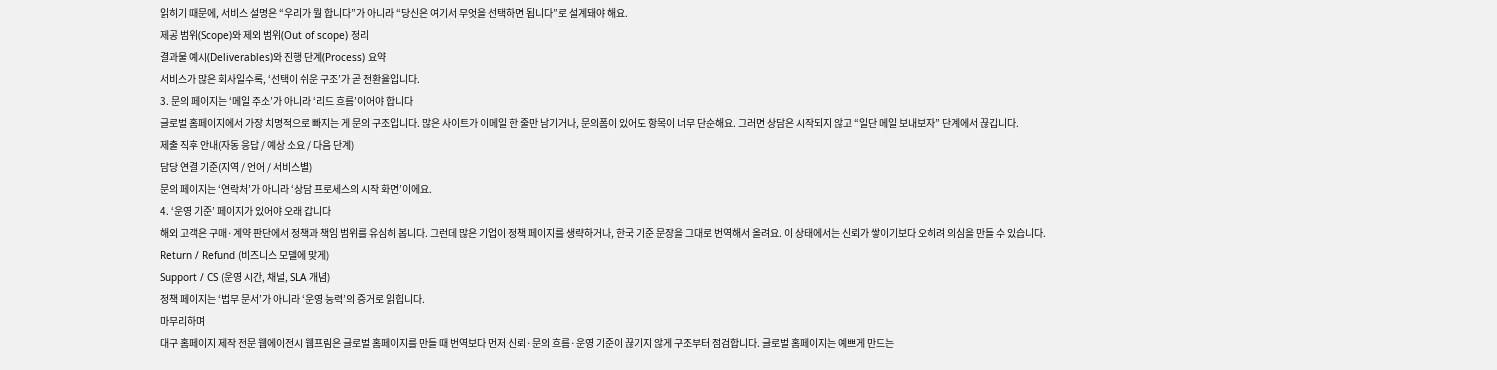읽히기 때문에, 서비스 설명은 “우리가 뭘 합니다”가 아니라 “당신은 여기서 무엇을 선택하면 됩니다”로 설계돼야 해요.
제공 범위(Scope)와 제외 범위(Out of scope) 정리
결과물 예시(Deliverables)와 진행 단계(Process) 요약
서비스가 많은 회사일수록, ‘선택이 쉬운 구조’가 곧 전환율입니다.
3. 문의 페이지는 ‘메일 주소’가 아니라 ‘리드 흐름’이어야 합니다
글로벌 홈페이지에서 가장 치명적으로 빠지는 게 문의 구조입니다. 많은 사이트가 이메일 한 줄만 남기거나, 문의폼이 있어도 항목이 너무 단순해요. 그러면 상담은 시작되지 않고 “일단 메일 보내보자” 단계에서 끊깁니다.
제출 직후 안내(자동 응답 / 예상 소요 / 다음 단계)
담당 연결 기준(지역 / 언어 / 서비스별)
문의 페이지는 ‘연락처’가 아니라 ‘상담 프로세스의 시작 화면’이에요.
4. ‘운영 기준’ 페이지가 있어야 오래 갑니다
해외 고객은 구매·계약 판단에서 정책과 책임 범위를 유심히 봅니다. 그런데 많은 기업이 정책 페이지를 생략하거나, 한국 기준 문장을 그대로 번역해서 올려요. 이 상태에서는 신뢰가 쌓이기보다 오히려 의심을 만들 수 있습니다.
Return / Refund (비즈니스 모델에 맞게)
Support / CS (운영 시간, 채널, SLA 개념)
정책 페이지는 ‘법무 문서’가 아니라 ‘운영 능력’의 증거로 읽힙니다.
마무리하며
대구 홈페이지 제작 전문 웹에이전시 웹프림은 글로벌 홈페이지를 만들 때 번역보다 먼저 신뢰·문의 흐름·운영 기준이 끊기지 않게 구조부터 점검합니다. 글로벌 홈페이지는 예쁘게 만드는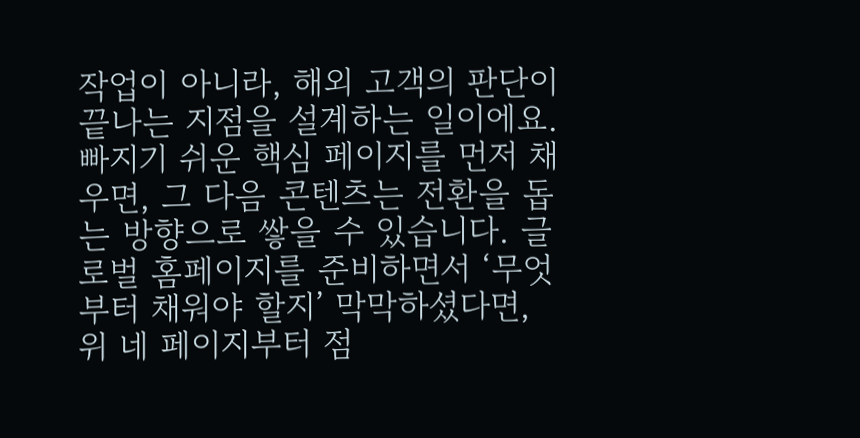작업이 아니라, 해외 고객의 판단이 끝나는 지점을 설계하는 일이에요.
빠지기 쉬운 핵심 페이지를 먼저 채우면, 그 다음 콘텐츠는 전환을 돕는 방향으로 쌓을 수 있습니다. 글로벌 홈페이지를 준비하면서 ‘무엇부터 채워야 할지’ 막막하셨다면, 위 네 페이지부터 점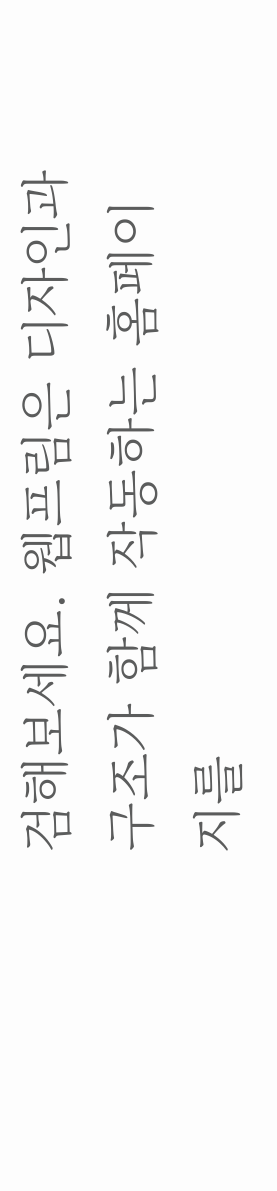검해보세요. 웹프림은 디자인과 구조가 함께 작동하는 홈페이지를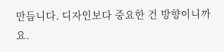만듭니다. 디자인보다 중요한 건 방향이니까요.